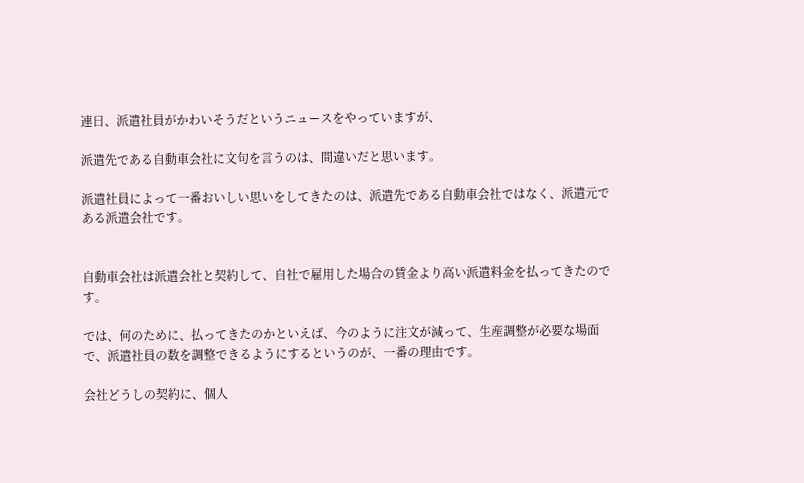連日、派遣社員がかわいそうだというニュースをやっていますが、

派遣先である自動車会社に文句を言うのは、間違いだと思います。

派遣社員によって一番おいしい思いをしてきたのは、派遣先である自動車会社ではなく、派遣元である派遣会社です。


自動車会社は派遣会社と契約して、自社で雇用した場合の賃金より高い派遣料金を払ってきたのです。

では、何のために、払ってきたのかといえば、今のように注文が減って、生産調整が必要な場面で、派遣社員の数を調整できるようにするというのが、一番の理由です。

会社どうしの契約に、個人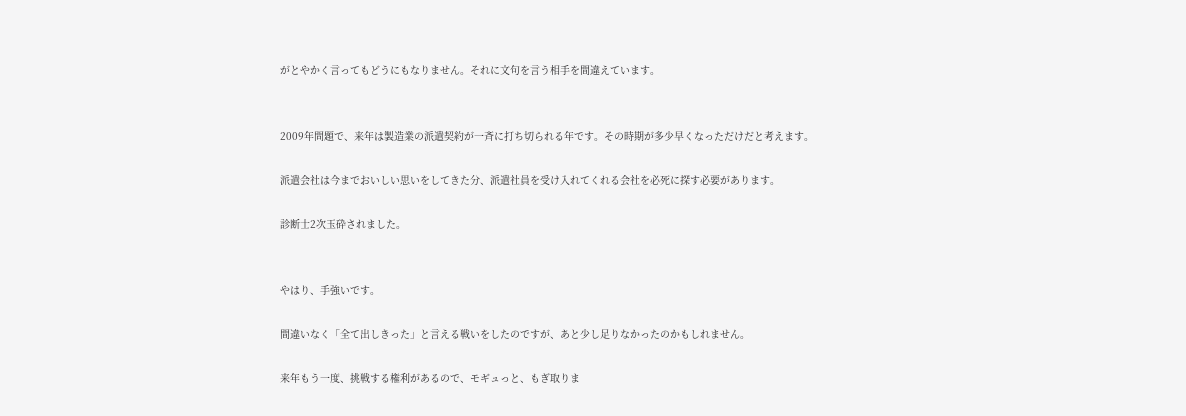がとやかく言ってもどうにもなりません。それに文句を言う相手を間違えています。


2009年問題で、来年は製造業の派遣契約が一斉に打ち切られる年です。その時期が多少早くなっただけだと考えます。

派遣会社は今までおいしい思いをしてきた分、派遣社員を受け入れてくれる会社を必死に探す必要があります。

診断士2次玉砕されました。


やはり、手強いです。

間違いなく「全て出しきった」と言える戦いをしたのですが、あと少し足りなかったのかもしれません。

来年もう一度、挑戦する権利があるので、モギュっと、もぎ取りま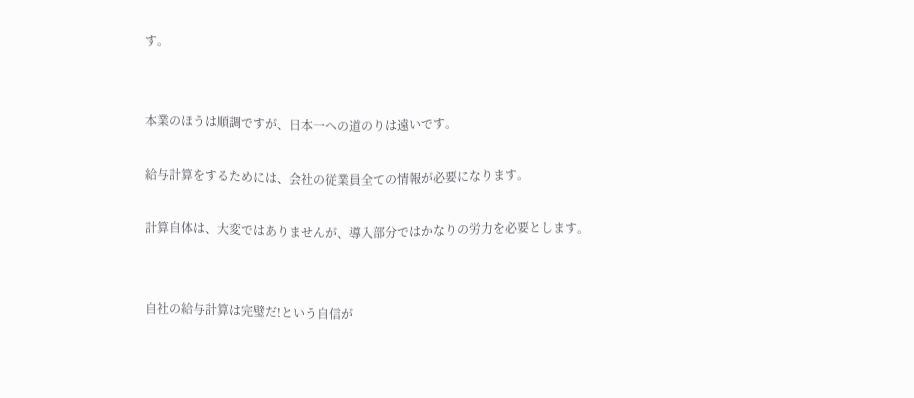す。


本業のほうは順調ですが、日本一への道のりは遠いです。

給与計算をするためには、会社の従業員全ての情報が必要になります。

計算自体は、大変ではありませんが、導入部分ではかなりの労力を必要とします。


自社の給与計算は完璧だ!という自信が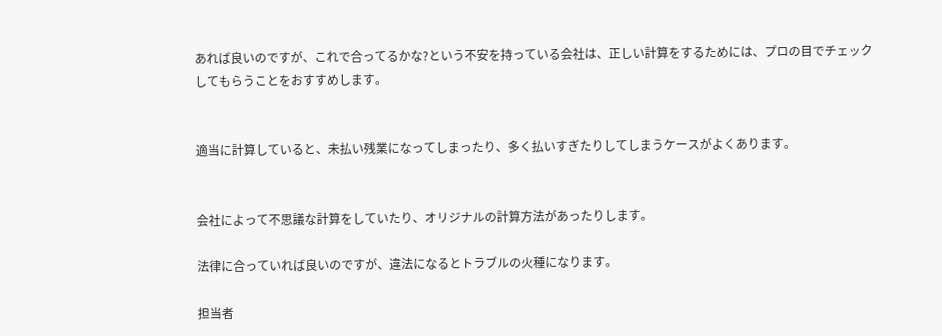あれば良いのですが、これで合ってるかな?という不安を持っている会社は、正しい計算をするためには、プロの目でチェックしてもらうことをおすすめします。


適当に計算していると、未払い残業になってしまったり、多く払いすぎたりしてしまうケースがよくあります。


会社によって不思議な計算をしていたり、オリジナルの計算方法があったりします。

法律に合っていれば良いのですが、違法になるとトラブルの火種になります。

担当者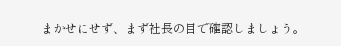まかせにせず、まず社長の目で確認しましょう。